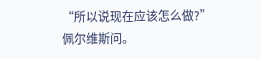“所以说现在应该怎么做?”
佩尔维斯问。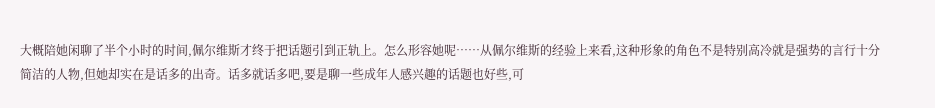大概陪她闲聊了半个小时的时间,佩尔维斯才终于把话题引到正轨上。怎么形容她呢……从佩尔维斯的经验上来看,这种形象的角色不是特别高冷就是强势的言行十分简洁的人物,但她却实在是话多的出奇。话多就话多吧,要是聊一些成年人感兴趣的话题也好些,可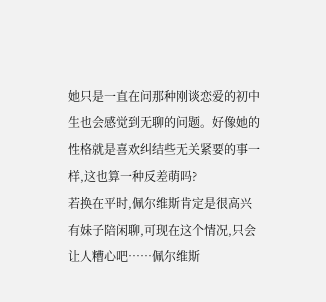她只是一直在问那种刚谈恋爱的初中生也会感觉到无聊的问题。好像她的性格就是喜欢纠结些无关紧要的事一样,这也算一种反差萌吗?
若换在平时,佩尔维斯肯定是很高兴有妹子陪闲聊,可现在这个情况,只会让人糟心吧……佩尔维斯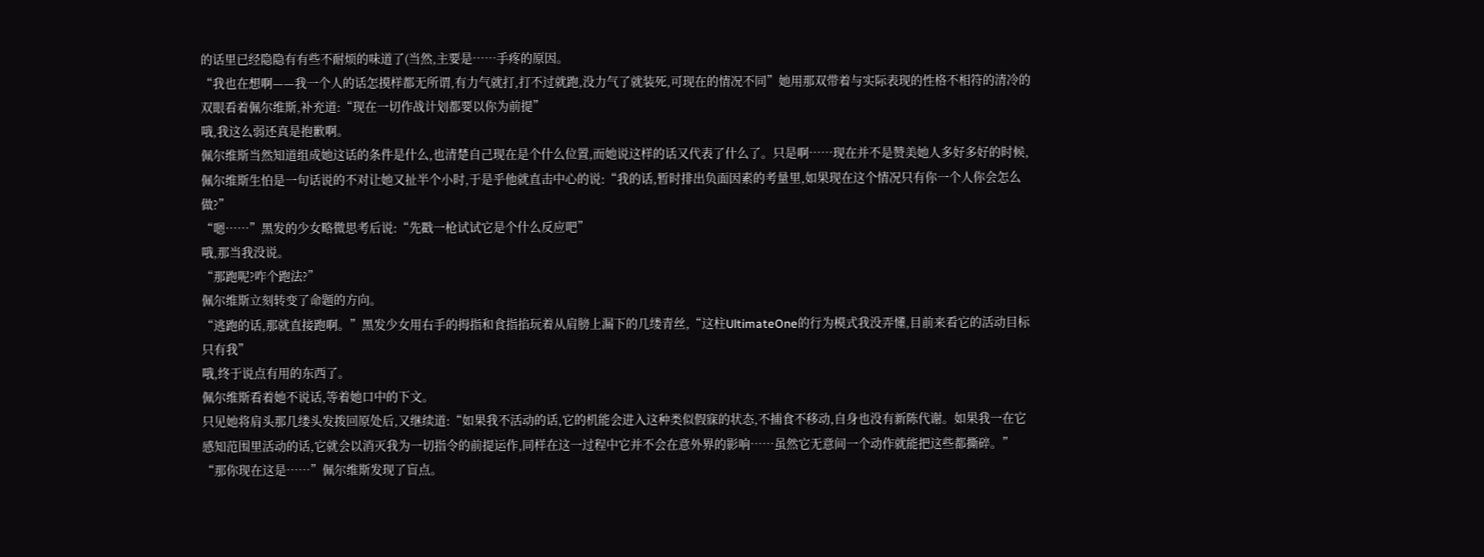的话里已经隐隐有有些不耐烦的味道了(当然,主要是……手疼的原因。
“我也在想啊——我一个人的话怎摸样都无所谓,有力气就打,打不过就跑,没力气了就装死,可现在的情况不同”她用那双带着与实际表现的性格不相符的清冷的双眼看着佩尔维斯,补充道:“现在一切作战计划都要以你为前提”
哦,我这么弱还真是抱歉啊。
佩尔维斯当然知道组成她这话的条件是什么,也清楚自己现在是个什么位置,而她说这样的话又代表了什么了。只是啊……现在并不是赞美她人多好多好的时候,佩尔维斯生怕是一句话说的不对让她又扯半个小时,于是乎他就直击中心的说:“我的话,暂时排出负面因素的考量里,如果现在这个情况只有你一个人你会怎么做?”
“嗯……”黑发的少女略微思考后说:“先戳一枪试试它是个什么反应吧”
哦,那当我没说。
“那跑呢?咋个跑法?”
佩尔维斯立刻转变了命题的方向。
“逃跑的话,那就直接跑啊。”黑发少女用右手的拇指和食指掐玩着从肩膀上漏下的几缕青丝,“这柱UltimateOne的行为模式我没弄懂,目前来看它的活动目标只有我”
哦,终于说点有用的东西了。
佩尔维斯看着她不说话,等着她口中的下文。
只见她将肩头那几缕头发拨回原处后,又继续道:“如果我不活动的话,它的机能会进入这种类似假寐的状态,不捕食不移动,自身也没有新陈代谢。如果我一在它感知范围里活动的话,它就会以消灭我为一切指令的前提运作,同样在这一过程中它并不会在意外界的影响……虽然它无意间一个动作就能把这些都撕碎。”
“那你现在这是……”佩尔维斯发现了盲点。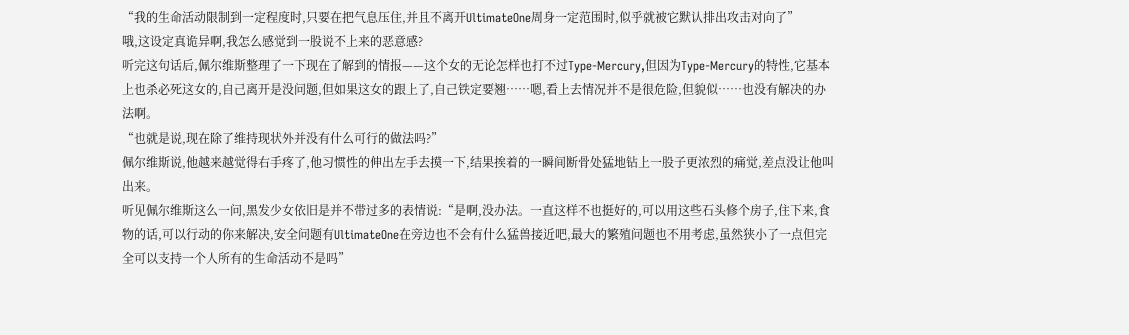“我的生命活动限制到一定程度时,只要在把气息压住,并且不离开UltimateOne周身一定范围时,似乎就被它默认排出攻击对向了”
哦,这设定真诡异啊,我怎么感觉到一股说不上来的恶意感?
听完这句话后,佩尔维斯整理了一下现在了解到的情报——这个女的无论怎样也打不过Type-Mercury,但因为Type-Mercury的特性,它基本上也杀必死这女的,自己离开是没问题,但如果这女的跟上了,自己铁定要翘……嗯,看上去情况并不是很危险,但貌似……也没有解决的办法啊。
“也就是说,现在除了维持现状外并没有什么可行的做法吗?”
佩尔维斯说,他越来越觉得右手疼了,他习惯性的伸出左手去摸一下,结果挨着的一瞬间断骨处猛地钻上一股子更浓烈的痛觉,差点没让他叫出来。
听见佩尔维斯这么一问,黑发少女依旧是并不带过多的表情说:“是啊,没办法。一直这样不也挺好的,可以用这些石头修个房子,住下来,食物的话,可以行动的你来解决,安全问题有UltimateOne在旁边也不会有什么猛兽接近吧,最大的繁殖问题也不用考虑,虽然狭小了一点但完全可以支持一个人所有的生命活动不是吗”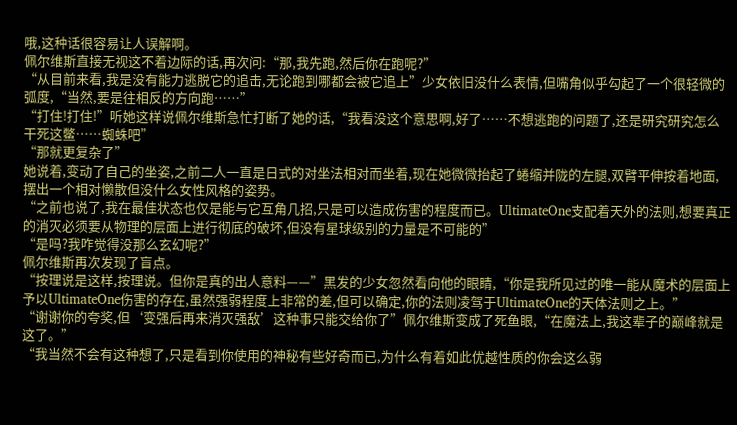哦,这种话很容易让人误解啊。
佩尔维斯直接无视这不着边际的话,再次问:“那,我先跑,然后你在跑呢?”
“从目前来看,我是没有能力逃脱它的追击,无论跑到哪都会被它追上”少女依旧没什么表情,但嘴角似乎勾起了一个很轻微的弧度,“当然,要是往相反的方向跑……”
“打住!打住!”听她这样说佩尔维斯急忙打断了她的话,“我看没这个意思啊,好了……不想逃跑的问题了,还是研究研究怎么干死这鳖……蜘蛛吧”
“那就更复杂了”
她说着,变动了自己的坐姿,之前二人一直是日式的对坐法相对而坐着,现在她微微抬起了蜷缩并陇的左腿,双臂平伸按着地面,摆出一个相对懒散但没什么女性风格的姿势。
“之前也说了,我在最佳状态也仅是能与它互角几招,只是可以造成伤害的程度而已。UltimateOne支配着天外的法则,想要真正的消灭必须要从物理的层面上进行彻底的破坏,但没有星球级别的力量是不可能的”
“是吗?我咋觉得没那么玄幻呢?”
佩尔维斯再次发现了盲点。
“按理说是这样,按理说。但你是真的出人意料——”黑发的少女忽然看向他的眼睛,“你是我所见过的唯一能从魔术的层面上予以UltimateOne伤害的存在,虽然强弱程度上非常的差,但可以确定,你的法则凌驾于UltimateOne的天体法则之上。”
“谢谢你的夸奖,但‘变强后再来消灭强敌’这种事只能交给你了”佩尔维斯变成了死鱼眼,“在魔法上,我这辈子的巅峰就是这了。”
“我当然不会有这种想了,只是看到你使用的神秘有些好奇而已,为什么有着如此优越性质的你会这么弱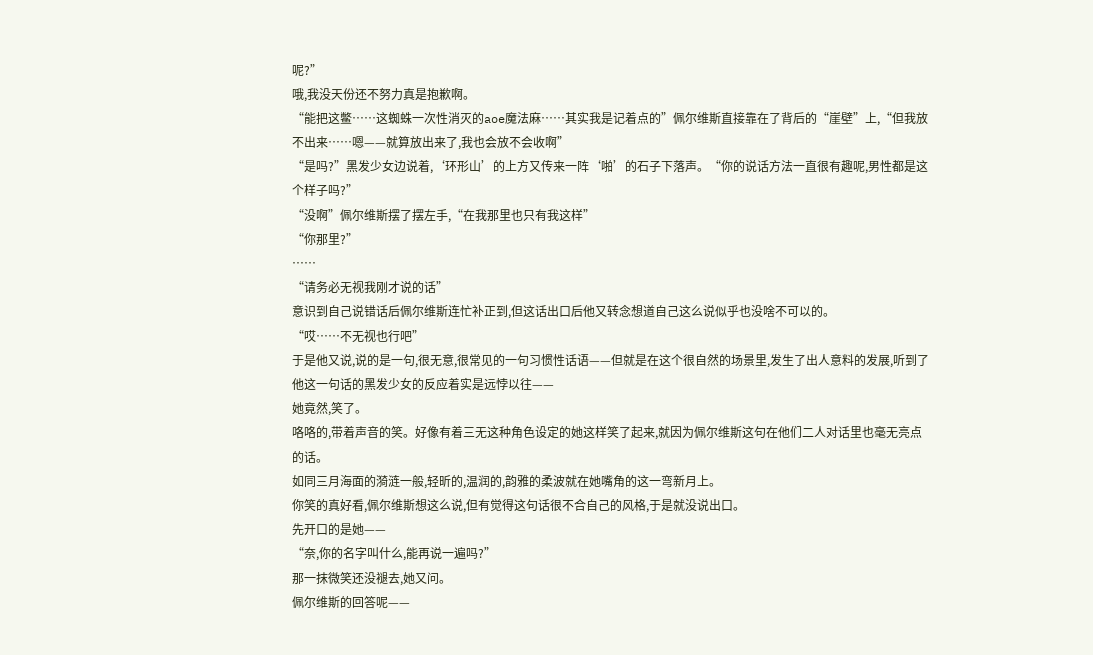呢?”
哦,我没天份还不努力真是抱歉啊。
“能把这鳖……这蜘蛛一次性消灭的aoe魔法麻……其实我是记着点的”佩尔维斯直接靠在了背后的“崖壁”上,“但我放不出来……嗯——就算放出来了,我也会放不会收啊”
“是吗?”黑发少女边说着,‘环形山’的上方又传来一阵‘啪’的石子下落声。“你的说话方法一直很有趣呢,男性都是这个样子吗?”
“没啊”佩尔维斯摆了摆左手,“在我那里也只有我这样”
“你那里?”
……
“请务必无视我刚才说的话”
意识到自己说错话后佩尔维斯连忙补正到,但这话出口后他又转念想道自己这么说似乎也没啥不可以的。
“哎……不无视也行吧”
于是他又说,说的是一句,很无意,很常见的一句习惯性话语——但就是在这个很自然的场景里,发生了出人意料的发展,听到了他这一句话的黑发少女的反应着实是远悖以往——
她竟然,笑了。
咯咯的,带着声音的笑。好像有着三无这种角色设定的她这样笑了起来,就因为佩尔维斯这句在他们二人对话里也毫无亮点的话。
如同三月海面的漪涟一般,轻昕的,温润的,韵雅的柔波就在她嘴角的这一弯新月上。
你笑的真好看,佩尔维斯想这么说,但有觉得这句话很不合自己的风格,于是就没说出口。
先开口的是她——
“奈,你的名字叫什么,能再说一遍吗?”
那一抹微笑还没褪去,她又问。
佩尔维斯的回答呢——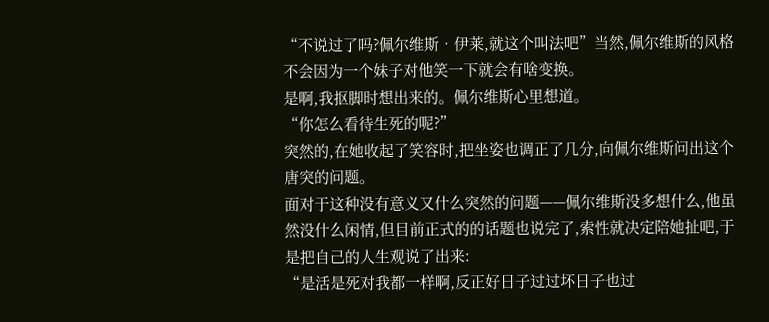“不说过了吗?佩尔维斯•伊莱,就这个叫法吧”当然,佩尔维斯的风格不会因为一个妹子对他笑一下就会有啥变换。
是啊,我抠脚时想出来的。佩尔维斯心里想道。
“你怎么看待生死的呢?”
突然的,在她收起了笑容时,把坐姿也调正了几分,向佩尔维斯问出这个唐突的问题。
面对于这种没有意义又什么突然的问题——佩尔维斯没多想什么,他虽然没什么闲情,但目前正式的的话题也说完了,索性就决定陪她扯吧,于是把自己的人生观说了出来:
“是活是死对我都一样啊,反正好日子过过坏日子也过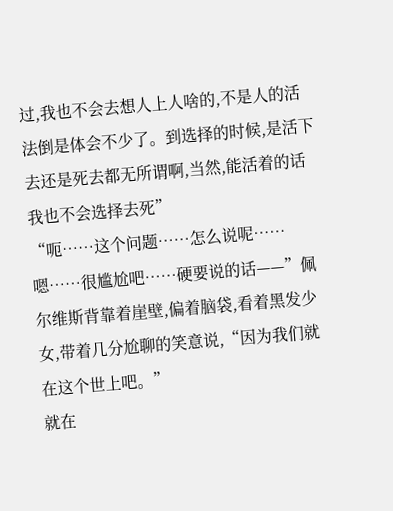过,我也不会去想人上人啥的,不是人的活法倒是体会不少了。到选择的时候,是活下去还是死去都无所谓啊,当然,能活着的话我也不会选择去死”
“呃……这个问题……怎么说呢……嗯……很尴尬吧……硬要说的话——”佩尔维斯背靠着崖壁,偏着脑袋,看着黑发少女,带着几分尬聊的笑意说,“因为我们就在这个世上吧。”
就在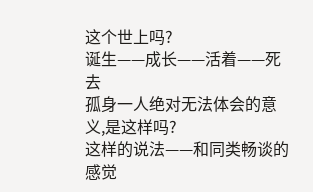这个世上吗?
诞生——成长——活着——死去
孤身一人绝对无法体会的意义,是这样吗?
这样的说法——和同类畅谈的感觉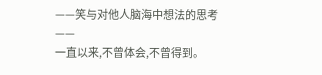——笑与对他人脑海中想法的思考——
一直以来,不曾体会,不曾得到。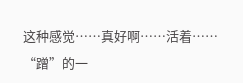这种感觉……真好啊……活着……
“蹭”的一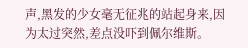声,黑发的少女毫无征兆的站起身来,因为太过突然,差点没吓到佩尔维斯。